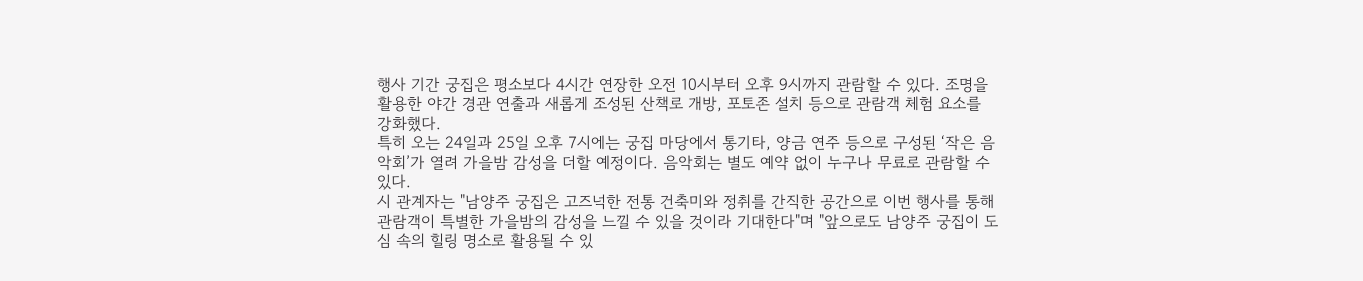행사 기간 궁집은 평소보다 4시간 연장한 오전 10시부터 오후 9시까지 관람할 수 있다. 조명을 활용한 야간 경관 연출과 새롭게 조성된 산책로 개방, 포토존 설치 등으로 관람객 체험 요소를 강화했다.
특히 오는 24일과 25일 오후 7시에는 궁집 마당에서 통기타, 양금 연주 등으로 구성된 ‘작은 음악회’가 열려 가을밤 감성을 더할 예정이다. 음악회는 별도 예약 없이 누구나 무료로 관람할 수 있다.
시 관계자는 "남양주 궁집은 고즈넉한 전통 건축미와 정취를 간직한 공간으로 이번 행사를 통해 관람객이 특별한 가을밤의 감성을 느낄 수 있을 것이라 기대한다"며 "앞으로도 남양주 궁집이 도심 속의 힐링 명소로 활용될 수 있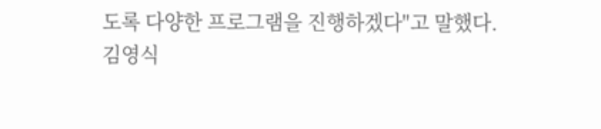도록 다양한 프로그램을 진행하겠다"고 말했다.
김영식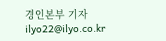경인본부 기자 ilyo22@ilyo.co.kr